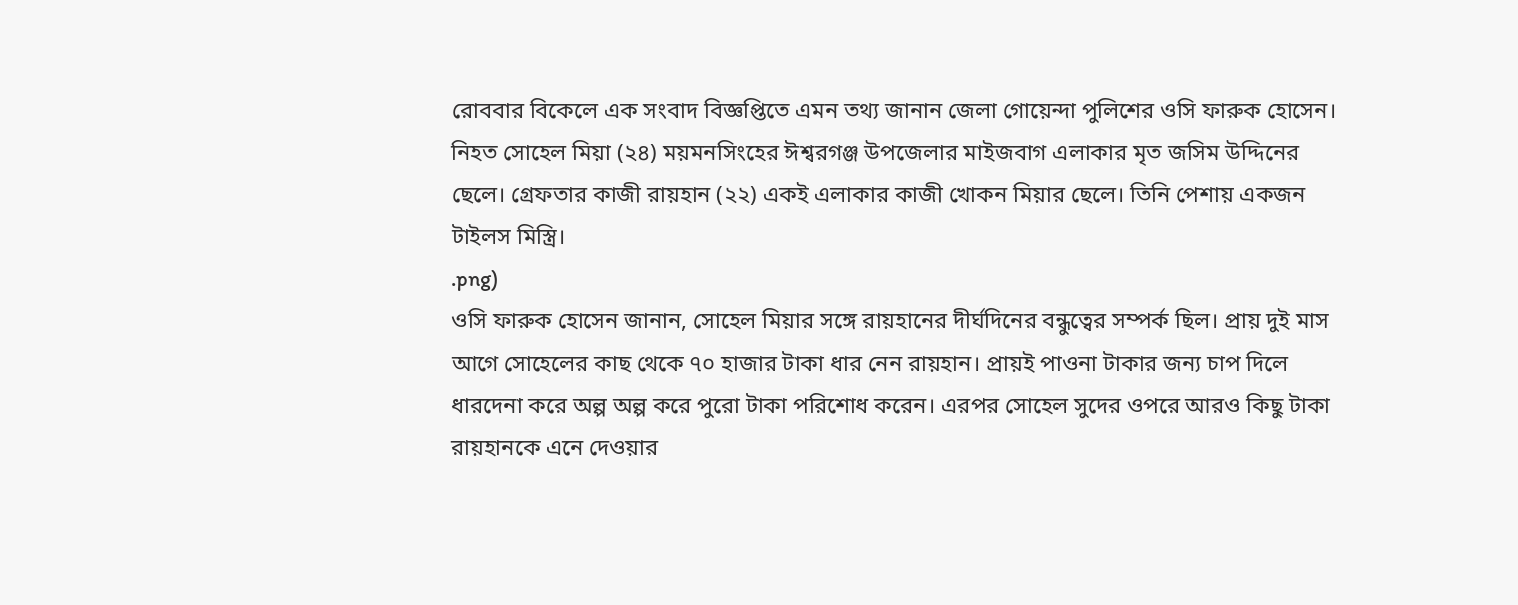রোববার বিকেলে এক সংবাদ বিজ্ঞপ্তিতে এমন তথ্য জানান জেলা গোয়েন্দা পুলিশের ওসি ফারুক হোসেন।
নিহত সোহেল মিয়া (২৪) ময়মনসিংহের ঈশ্বরগঞ্জ উপজেলার মাইজবাগ এলাকার মৃত জসিম উদ্দিনের ছেলে। গ্রেফতার কাজী রায়হান (২২) একই এলাকার কাজী খোকন মিয়ার ছেলে। তিনি পেশায় একজন টাইলস মিস্ত্রি।
.png)
ওসি ফারুক হোসেন জানান, সোহেল মিয়ার সঙ্গে রায়হানের দীর্ঘদিনের বন্ধুত্বের সম্পর্ক ছিল। প্রায় দুই মাস আগে সোহেলের কাছ থেকে ৭০ হাজার টাকা ধার নেন রায়হান। প্রায়ই পাওনা টাকার জন্য চাপ দিলে ধারদেনা করে অল্প অল্প করে পুরো টাকা পরিশোধ করেন। এরপর সোহেল সুদের ওপরে আরও কিছু টাকা রায়হানকে এনে দেওয়ার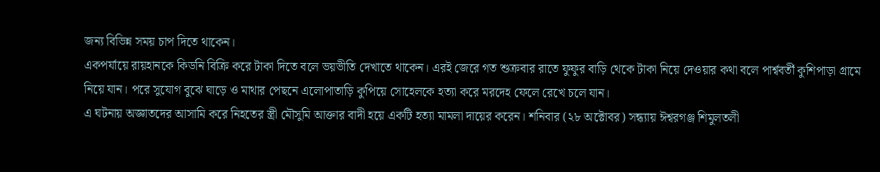জন্য বিভিন্ন সময় চাপ দিতে থাকেন।
একপর্যায়ে রায়হানকে কিডনি বিক্রি করে টাকা দিতে বলে ভয়ভীতি দেখাতে থাকেন। এরই জেরে গত শুক্রবার রাতে ফুফুর বাড়ি থেকে টাকা নিয়ে দেওয়ার কথা বলে পার্শ্ববর্তী কুশিপাড়া গ্রামে নিয়ে যান। পরে সুযোগ বুঝে ঘাড়ে ও মাথার পেছনে এলোপাতাড়ি কুপিয়ে সোহেলকে হত্যা করে মরদেহ ফেলে রেখে চলে যান।
এ ঘটনায় অজ্ঞাতদের আসামি করে নিহতের স্ত্রী মৌসুমি আক্তার বাদী হয়ে একটি হত্যা মামলা দায়ের করেন। শনিবার (২৮ অক্টোবর) সন্ধ্যায় ঈশ্বরগঞ্জ শিমুলতলী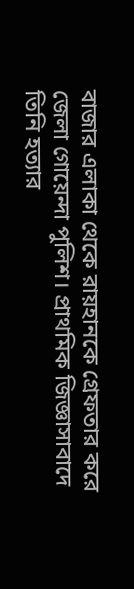বাজার এলাকা থেকে রায়হানকে গ্রেফতার করে জেলা গোয়েন্দা পুলিশ। প্রাথমিক জিজ্ঞাসাবাদে তিনি হত্যার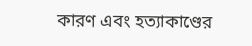কারণ এবং হত্যাকাণ্ডের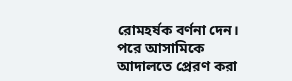রোমহর্ষক বর্ণনা দেন। পরে আসামিকে আদালতে প্রেরণ করা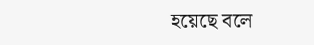হয়েছে বলে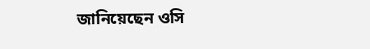জানিয়েছেন ওসি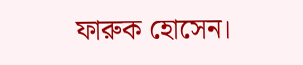ফারুক হোসেন।